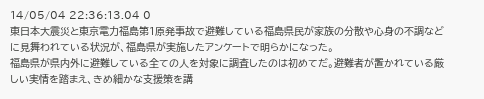14/05/04 22:36:13.04 0
東日本大震災と東京電力福島第1原発事故で避難している福島県民が家族の分散や心身の不調などに見舞われている状況が、福島県が実施したアンケートで明らかになった。
福島県が県内外に避難している全ての人を対象に調査したのは初めてだ。避難者が置かれている厳しい実情を踏まえ、きめ細かな支援策を講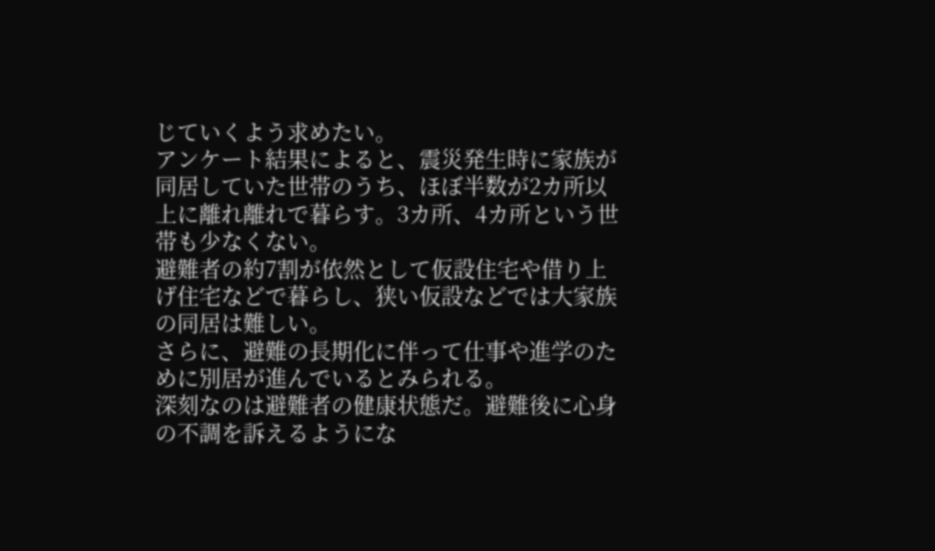じていくよう求めたい。
アンケート結果によると、震災発生時に家族が同居していた世帯のうち、ほぼ半数が2カ所以上に離れ離れで暮らす。3カ所、4カ所という世帯も少なくない。
避難者の約7割が依然として仮設住宅や借り上げ住宅などで暮らし、狭い仮設などでは大家族の同居は難しい。
さらに、避難の長期化に伴って仕事や進学のために別居が進んでいるとみられる。
深刻なのは避難者の健康状態だ。避難後に心身の不調を訴えるようにな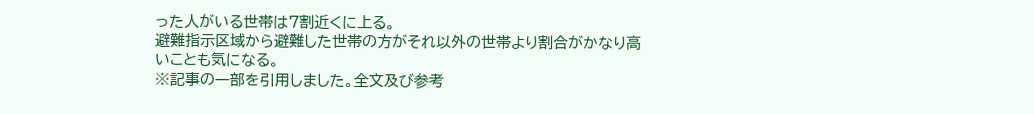った人がいる世帯は7割近くに上る。
避難指示区域から避難した世帯の方がそれ以外の世帯より割合がかなり高いことも気になる。
※記事の一部を引用しました。全文及び参考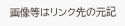画像等はリンク先の元記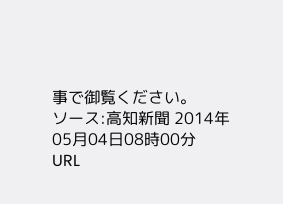事で御覧ください。
ソース:高知新聞 2014年05月04日08時00分
URL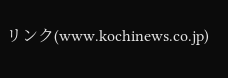リンク(www.kochinews.co.jp)